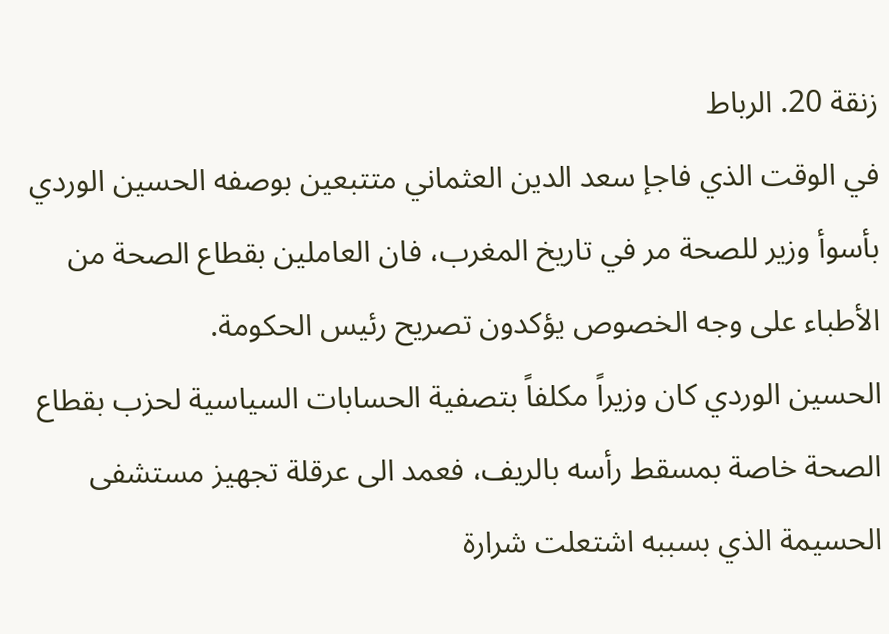زنقة 20. الرباط
في الوقت الذي فاجإ سعد الدين العثماني متتبعين بوصفه الحسين الوردي بأسوأ وزير للصحة مر في تاريخ المغرب، فان العاملين بقطاع الصحة من الأطباء على وجه الخصوص يؤكدون تصريح رئيس الحكومة.
الحسين الوردي كان وزيراً مكلفاً بتصفية الحسابات السياسية لحزب بقطاع الصحة خاصة بمسقط رأسه بالريف، فعمد الى عرقلة تجهيز مستشفى الحسيمة الذي بسببه اشتعلت شرارة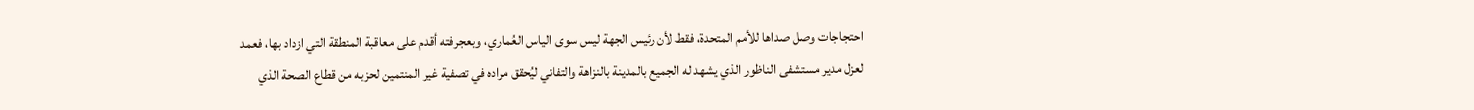احتجاجات وصل صداها للأمم المتحدة، فقط لأن رئيس الجهة ليس سوى الياس العُماري، وبعجرفته أقدم على معاقبة المنطقة التي ازداد بها، فعمد لعزل مدير مستشفى الناظور الذي يشهد له الجميع بالمدينة بالنزاهة والتفاني ليُحقق مراده في تصفية غير المنتمين لحزبه من قطاع الصحة الذي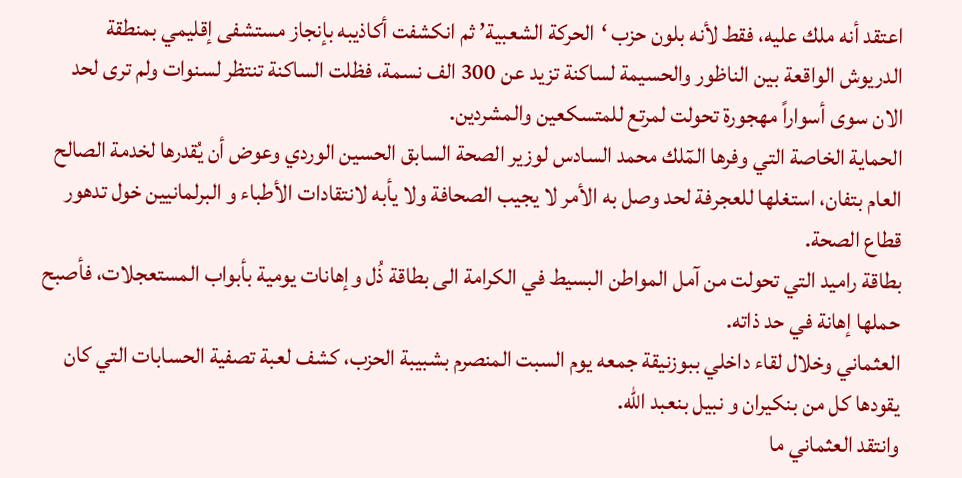اعتقد أنه ملك عليه، فقط لأنه بلون حزب ‘الحركة الشعبية’ ثم انكشفت أكاذيبه بإنجاز مستشفى إقليمي بمنطقة الدريوش الواقعة بين الناظور والحسيمة لساكنة تزيد عن 300 الف نسمة، فظلت الساكنة تنتظر لسنوات ولم ترى لحد الان سوى أسواراً مهجورة تحولت لمرتع للمتسكعين والمشردين.
الحماية الخاصة التي وفرها المٓلك محمد السادس لوزير الصحة السابق الحسين الوردي وعوض أن يُقدرها لخدمة الصالح العام بتفان، استغلها للعجرفة لحد وصل به الأمر لا يجيب الصحافة ولا يأبه لانتقادات الأطباء و البرلمانيين خول تدهور قطاع الصحة.
بطاقة راميد التي تحولت من آمل المواطن البسيط في الكرامة الى بطاقة ذُل وإهانات يومية بأبواب المستعجلات، فأصبح حملها إهانة في حد ذاته.
العثماني وخلال لقاء داخلي ببوزنيقة جمعه يوم السبت المنصرم بشبيبة الحزب، كشف لعبة تصفية الحسابات التي كان يقودها كل من بنكيران و نبيل بنعبد الله.
وانتقد العثماني ما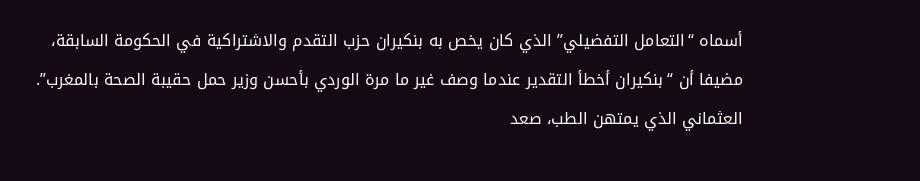أسماه “التعامل التفضيلي” الذي كان يخص به بنكيران حزب التقدم والاشتراكية في الحكومة السابقة، مضيفا أن “بنكيران أخطأ التقدير عندما وصف غير ما مرة الوردي بأحسن وزير حمل حقيبة الصحة بالمغرب”.
العثماني الذي يمتهن الطب، صعد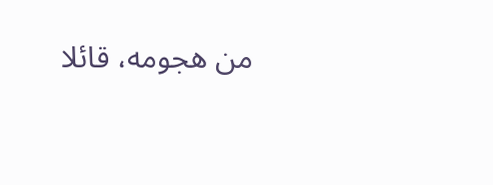من هجومه، قائلا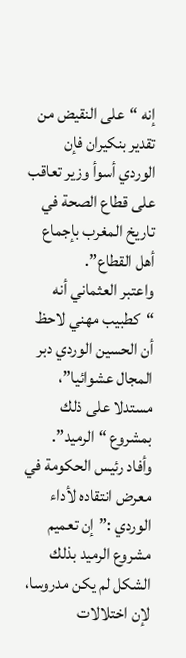إنه “على النقيض من تقدير بنكيران فإن الوردي أسوأ وزير تعاقب على قطاع الصحة في تاريخ المغرب بإجماع أهل القطاع”.
واعتبر العثماني أنه “كطبيب مهني لاحظ أن الحسين الوردي دبر المجال عشوائيا”، مستدلا على ذلك بمشروع “الرميد”.
وأفاد رئيس الحكومة في معرض انتقاده لأداء الوردي :”إن تعميم مشروع الرميد بذلك الشكل لم يكن مدروسا، لإن اختلالات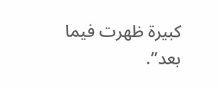كبيرة ظهرت فيما بعد”.